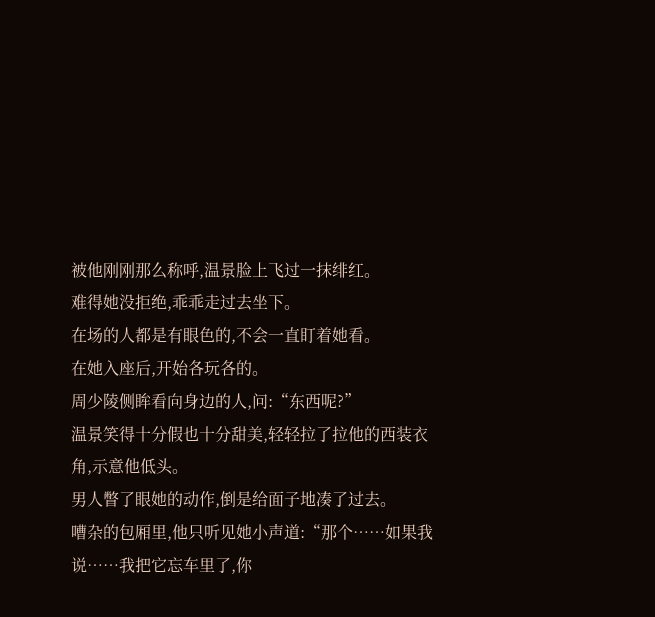被他刚刚那么称呼,温景脸上飞过一抹绯红。
难得她没拒绝,乖乖走过去坐下。
在场的人都是有眼色的,不会一直盯着她看。
在她入座后,开始各玩各的。
周少陵侧眸看向身边的人,问:“东西呢?”
温景笑得十分假也十分甜美,轻轻拉了拉他的西装衣角,示意他低头。
男人瞥了眼她的动作,倒是给面子地凑了过去。
嘈杂的包厢里,他只听见她小声道:“那个……如果我说……我把它忘车里了,你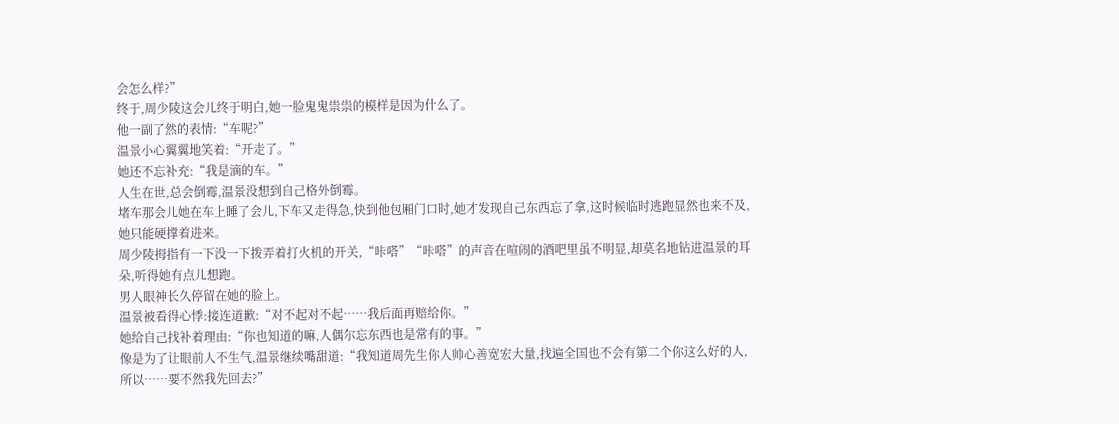会怎么样?”
终于,周少陵这会儿终于明白,她一脸鬼鬼祟祟的模样是因为什么了。
他一副了然的表情:“车呢?”
温景小心翼翼地笑着:“开走了。”
她还不忘补充:“我是滴的车。”
人生在世,总会倒霉,温景没想到自己格外倒霉。
堵车那会儿她在车上睡了会儿,下车又走得急,快到他包厢门口时,她才发现自己东西忘了拿,这时候临时逃跑显然也来不及,她只能硬撑着进来。
周少陵拇指有一下没一下拨弄着打火机的开关,“咔嗒”“咔嗒”的声音在喧闹的酒吧里虽不明显,却莫名地钻进温景的耳朵,听得她有点儿想跑。
男人眼神长久停留在她的脸上。
温景被看得心悸:接连道歉:“对不起对不起……我后面再赔给你。”
她给自己找补着理由:“你也知道的嘛,人偶尔忘东西也是常有的事。”
像是为了让眼前人不生气,温景继续嘴甜道:“我知道周先生你人帅心善宽宏大量,找遍全国也不会有第二个你这么好的人,所以……要不然我先回去?”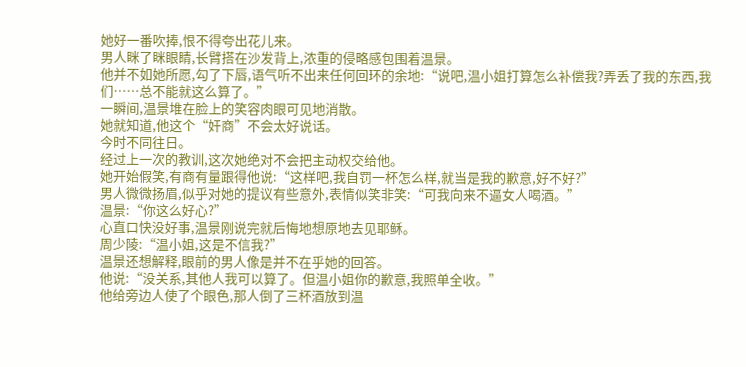她好一番吹捧,恨不得夸出花儿来。
男人眯了眯眼睛,长臂搭在沙发背上,浓重的侵略感包围着温景。
他并不如她所愿,勾了下唇,语气听不出来任何回环的余地:“说吧,温小姐打算怎么补偿我?弄丢了我的东西,我们……总不能就这么算了。”
一瞬间,温景堆在脸上的笑容肉眼可见地消散。
她就知道,他这个“奸商”不会太好说话。
今时不同往日。
经过上一次的教训,这次她绝对不会把主动权交给他。
她开始假笑,有商有量跟得他说:“这样吧,我自罚一杯怎么样,就当是我的歉意,好不好?”
男人微微扬眉,似乎对她的提议有些意外,表情似笑非笑:“可我向来不逼女人喝酒。”
温景:“你这么好心?”
心直口快没好事,温景刚说完就后悔地想原地去见耶稣。
周少陵:“温小姐,这是不信我?”
温景还想解释,眼前的男人像是并不在乎她的回答。
他说:“没关系,其他人我可以算了。但温小姐你的歉意,我照单全收。”
他给旁边人使了个眼色,那人倒了三杯酒放到温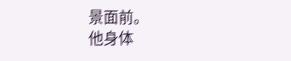景面前。
他身体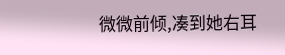微微前倾,凑到她右耳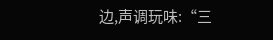边,声调玩味:“三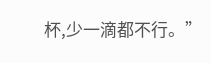杯,少一滴都不行。”